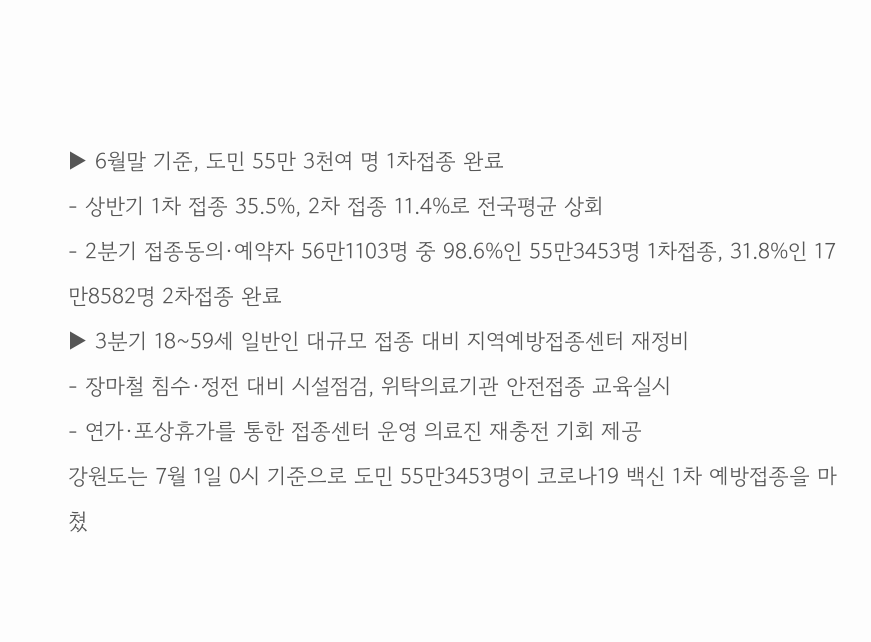▶ 6월말 기준, 도민 55만 3천여 명 1차접종 완료
- 상반기 1차 접종 35.5%, 2차 접종 11.4%로 전국평균 상회
- 2분기 접종동의·예약자 56만1103명 중 98.6%인 55만3453명 1차접종, 31.8%인 17만8582명 2차접종 완료
▶ 3분기 18~59세 일반인 대규모 접종 대비 지역예방접종센터 재정비
- 장마철 침수·정전 대비 시설점검, 위탁의료기관 안전접종 교육실시
- 연가·포상휴가를 통한 접종센터 운영 의료진 재충전 기회 제공
강원도는 7월 1일 0시 기준으로 도민 55만3453명이 코로나19 백신 1차 예방접종을 마쳤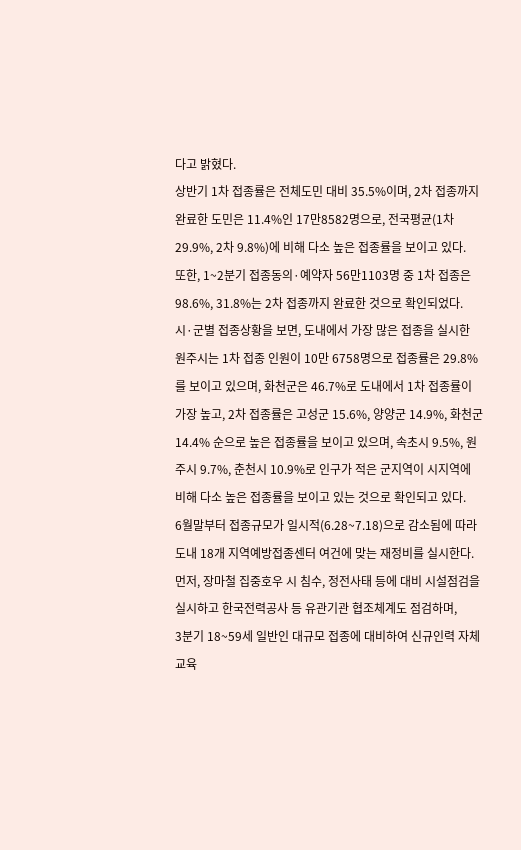다고 밝혔다.
상반기 1차 접종률은 전체도민 대비 35.5%이며, 2차 접종까지 완료한 도민은 11.4%인 17만8582명으로, 전국평균(1차 29.9%, 2차 9.8%)에 비해 다소 높은 접종률을 보이고 있다.
또한, 1~2분기 접종동의·예약자 56만1103명 중 1차 접종은 98.6%, 31.8%는 2차 접종까지 완료한 것으로 확인되었다.
시·군별 접종상황을 보면, 도내에서 가장 많은 접종을 실시한 원주시는 1차 접종 인원이 10만 6758명으로 접종률은 29.8%를 보이고 있으며, 화천군은 46.7%로 도내에서 1차 접종률이 가장 높고, 2차 접종률은 고성군 15.6%, 양양군 14.9%, 화천군 14.4% 순으로 높은 접종률을 보이고 있으며, 속초시 9.5%, 원주시 9.7%, 춘천시 10.9%로 인구가 적은 군지역이 시지역에 비해 다소 높은 접종률을 보이고 있는 것으로 확인되고 있다.
6월말부터 접종규모가 일시적(6.28~7.18)으로 감소됨에 따라 도내 18개 지역예방접종센터 여건에 맞는 재정비를 실시한다.
먼저, 장마철 집중호우 시 침수, 정전사태 등에 대비 시설점검을 실시하고 한국전력공사 등 유관기관 협조체계도 점검하며,
3분기 18~59세 일반인 대규모 접종에 대비하여 신규인력 자체교육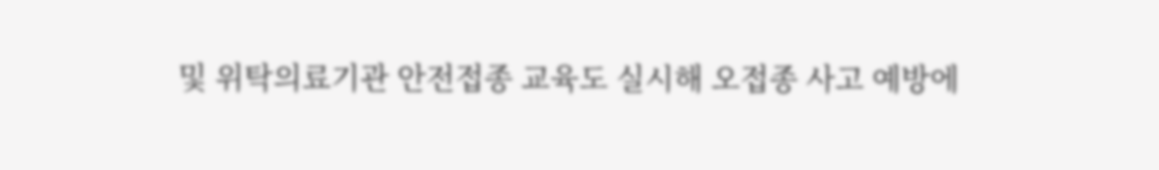및 위탁의료기관 안전접종 교육도 실시해 오접종 사고 예방에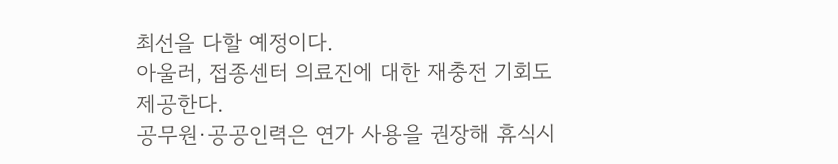최선을 다할 예정이다.
아울러, 접종센터 의료진에 대한 재충전 기회도 제공한다.
공무원·공공인력은 연가 사용을 권장해 휴식시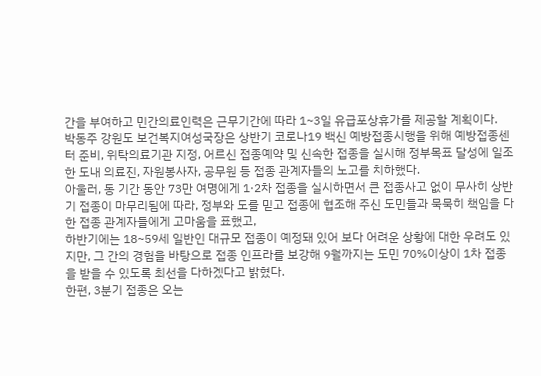간을 부여하고 민간의료인력은 근무기간에 따라 1~3일 유급포상휴가를 제공할 계획이다.
박동주 강원도 보건복지여성국장은 상반기 코로나19 백신 예방접종시행을 위해 예방접종센터 준비, 위탁의료기관 지정, 어르신 접종예약 및 신속한 접종을 실시해 정부목표 달성에 일조한 도내 의료진, 자원봉사자, 공무원 등 접종 관계자들의 노고를 치하했다.
아울러, 동 기간 동안 73만 여명에게 1·2차 접종을 실시하면서 큰 접종사고 없이 무사히 상반기 접종이 마무리됨에 따라, 정부와 도를 믿고 접종에 협조해 주신 도민들과 묵묵히 책임을 다한 접종 관계자들에게 고마움을 표했고,
하반기에는 18~59세 일반인 대규모 접종이 예정돼 있어 보다 어려운 상황에 대한 우려도 있지만, 그 간의 경험을 바탕으로 접종 인프라를 보강해 9월까지는 도민 70%이상이 1차 접종을 받을 수 있도록 최선을 다하겠다고 밝혔다.
한편, 3분기 접종은 오는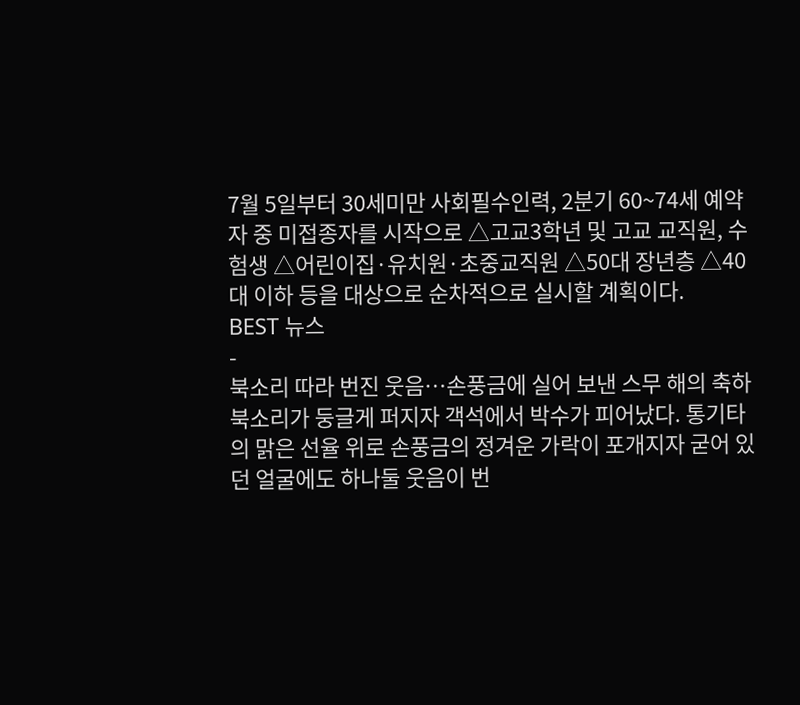7월 5일부터 30세미만 사회필수인력, 2분기 60~74세 예약자 중 미접종자를 시작으로 △고교3학년 및 고교 교직원, 수험생 △어린이집·유치원·초중교직원 △50대 장년층 △40대 이하 등을 대상으로 순차적으로 실시할 계획이다.
BEST 뉴스
-
북소리 따라 번진 웃음…손풍금에 실어 보낸 스무 해의 축하
북소리가 둥글게 퍼지자 객석에서 박수가 피어났다. 통기타의 맑은 선율 위로 손풍금의 정겨운 가락이 포개지자 굳어 있던 얼굴에도 하나둘 웃음이 번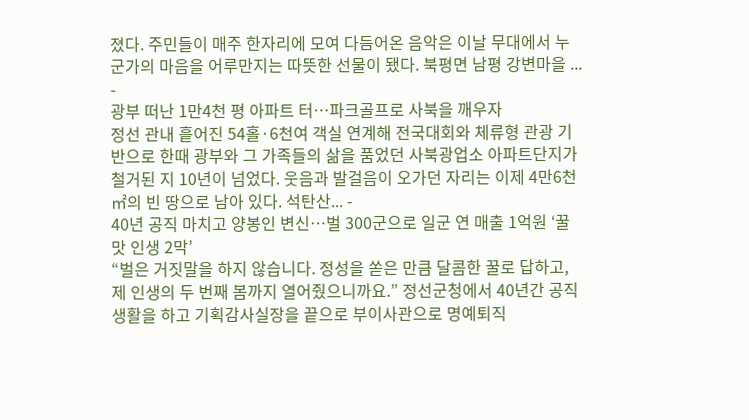졌다. 주민들이 매주 한자리에 모여 다듬어온 음악은 이날 무대에서 누군가의 마음을 어루만지는 따뜻한 선물이 됐다. 북평면 남평 강변마을 ... -
광부 떠난 1만4천 평 아파트 터…파크골프로 사북을 깨우자
정선 관내 흩어진 54홀·6천여 객실 연계해 전국대회와 체류형 관광 기반으로 한때 광부와 그 가족들의 삶을 품었던 사북광업소 아파트단지가 철거된 지 10년이 넘었다. 웃음과 발걸음이 오가던 자리는 이제 4만6천㎡의 빈 땅으로 남아 있다. 석탄산... -
40년 공직 마치고 양봉인 변신…벌 300군으로 일군 연 매출 1억원 ‘꿀맛 인생 2막’
“벌은 거짓말을 하지 않습니다. 정성을 쏟은 만큼 달콤한 꿀로 답하고, 제 인생의 두 번째 봄까지 열어줬으니까요.” 정선군청에서 40년간 공직생활을 하고 기획감사실장을 끝으로 부이사관으로 명예퇴직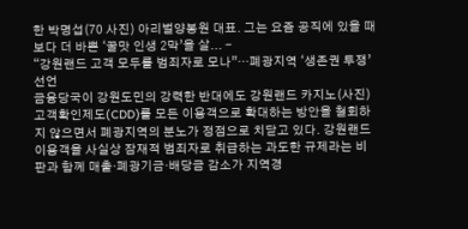한 박명섭(70 사진) 아리벌양봉원 대표. 그는 요즘 공직에 있을 때보다 더 바쁜 ‘꿀맛 인생 2막’을 살... -
“강원랜드 고객 모두를 범죄자로 모나”…폐광지역 ‘생존권 투쟁’ 선언
금융당국이 강원도민의 강력한 반대에도 강원랜드 카지노(사진)고객확인제도(CDD)를 모든 이용객으로 확대하는 방안을 철회하지 않으면서 폐광지역의 분노가 정점으로 치닫고 있다. 강원랜드 이용객을 사실상 잠재적 범죄자로 취급하는 과도한 규제라는 비판과 함께 매출·폐광기금·배당금 감소가 지역경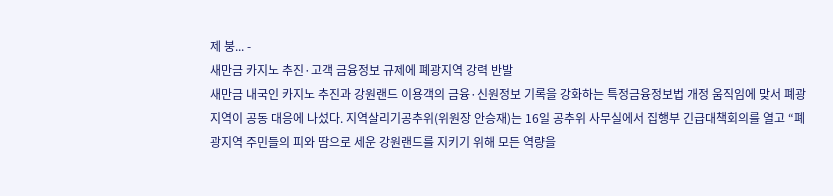제 붕... -
새만금 카지노 추진·고객 금융정보 규제에 폐광지역 강력 반발
새만금 내국인 카지노 추진과 강원랜드 이용객의 금융·신원정보 기록을 강화하는 특정금융정보법 개정 움직임에 맞서 폐광지역이 공동 대응에 나섰다. 지역살리기공추위(위원장 안승재)는 16일 공추위 사무실에서 집행부 긴급대책회의를 열고 “폐광지역 주민들의 피와 땀으로 세운 강원랜드를 지키기 위해 모든 역량을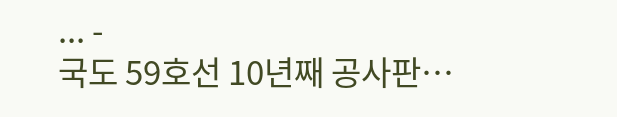... -
국도 59호선 10년째 공사판…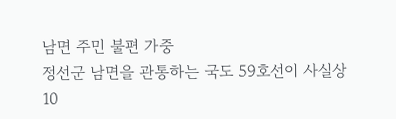남면 주민 불편 가중
정선군 남면을 관통하는 국도 59호선이 사실상 10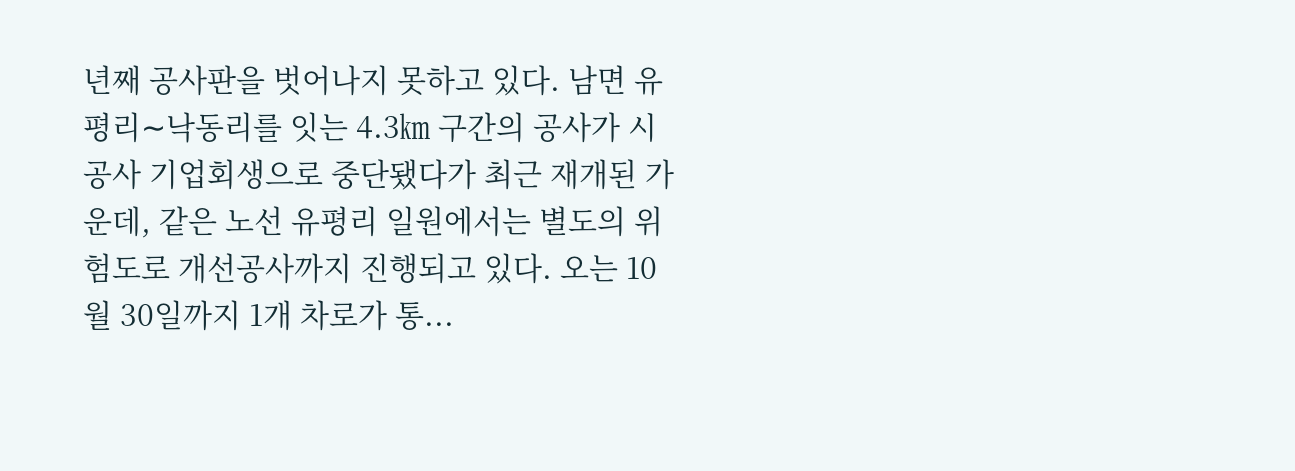년째 공사판을 벗어나지 못하고 있다. 남면 유평리∼낙동리를 잇는 4.3㎞ 구간의 공사가 시공사 기업회생으로 중단됐다가 최근 재개된 가운데, 같은 노선 유평리 일원에서는 별도의 위험도로 개선공사까지 진행되고 있다. 오는 10월 30일까지 1개 차로가 통...